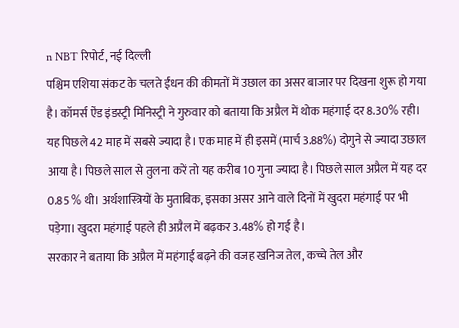n NBT रिपोर्ट, नई दिल्ली
पश्चिम एशिया संकट के चलते ईंधन की कीमतों में उछाल का असर बाजार पर दिखना शुरू हो गया है। कॉमर्स ऐंड इंडस्ट्री मिनिस्ट्री ने गुरुवार को बताया कि अप्रैल में थोक महंगाई दर 8.30% रही। यह पिछले 42 माह में सबसे ज्यादा है। एक माह में ही इसमें (मार्च 3.88%) दोगुने से ज्यादा उछाल आया है। पिछले साल से तुलना करें तो यह करीब 10 गुना ज्यादा है। पिछले साल अप्रैल में यह दर 0.85 % थी। अर्थशास्त्रियों के मुताबिक, इसका असर आने वाले दिनों में खुदरा महंगाई पर भी पड़ेगा। खुदरा महंगाई पहले ही अप्रैल में बढ़कर 3.48% हो गई है।
सरकार ने बताया कि अप्रैल में महंगाई बढ़ने की वजह खनिज तेल, कच्चे तेल और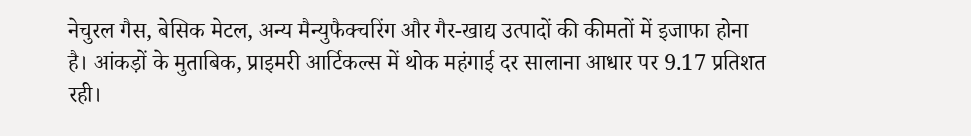नेचुरल गैस, बेसिक मेटल, अन्य मैन्युफैक्चरिंग और गैर-खाद्य उत्पादों की कीमतों में इजाफा होना है। आंकड़ों के मुताबिक, प्राइमरी आर्टिकल्स में थोक महंगाई दर सालाना आधार पर 9.17 प्रतिशत रही।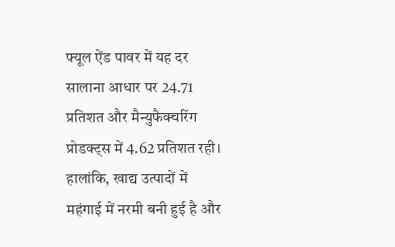फ्यूल ऐंड पावर में यह दर सालाना आधार पर 24.71 प्रतिशत और मैन्युफैक्चरिंग प्रोडक्ट्स में 4.62 प्रतिशत रही। हालांकि, खाद्य उत्पादों में महंगाई में नरमी बनी हुई है और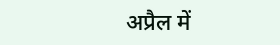अप्रैल में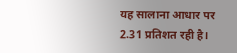यह सालाना आधार पर 2.31 प्रतिशत रही है।